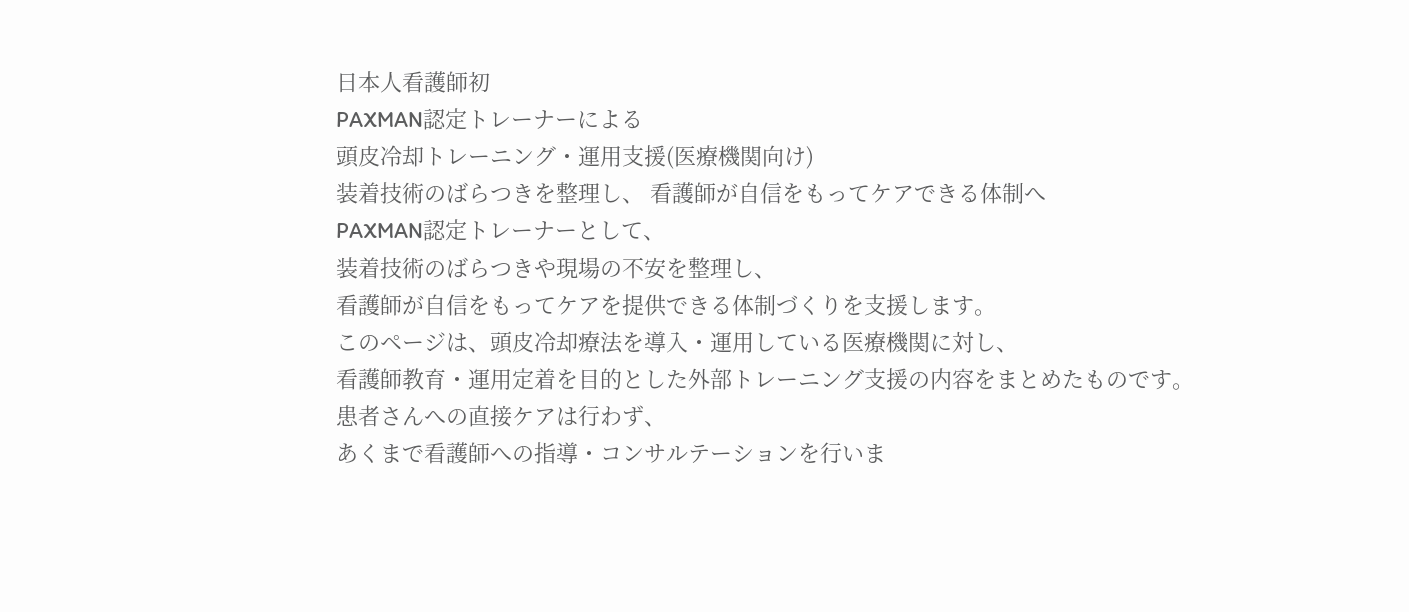日本人看護師初
PAXMAN認定トレーナーによる
頭皮冷却トレーニング・運用支援(医療機関向け)
装着技術のばらつきを整理し、 看護師が自信をもってケアできる体制へ
PAXMAN認定トレーナーとして、
装着技術のばらつきや現場の不安を整理し、
看護師が自信をもってケアを提供できる体制づくりを支援します。
このページは、頭皮冷却療法を導入・運用している医療機関に対し、
看護師教育・運用定着を目的とした外部トレーニング支援の内容をまとめたものです。
患者さんへの直接ケアは行わず、
あくまで看護師への指導・コンサルテーションを行いま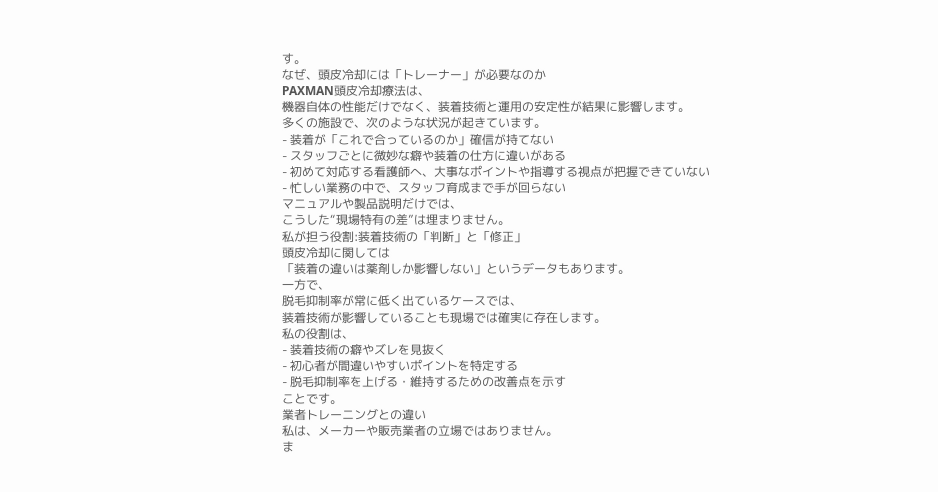す。
なぜ、頭皮冷却には「トレーナー」が必要なのか
PAXMAN頭皮冷却療法は、
機器自体の性能だけでなく、装着技術と運用の安定性が結果に影響します。
多くの施設で、次のような状況が起きています。
- 装着が「これで合っているのか」確信が持てない
- スタッフごとに微妙な癖や装着の仕方に違いがある
- 初めて対応する看護師へ、大事なポイントや指導する視点が把握できていない
- 忙しい業務の中で、スタッフ育成まで手が回らない
マニュアルや製品説明だけでは、
こうした“現場特有の差”は埋まりません。
私が担う役割:装着技術の「判断」と「修正」
頭皮冷却に関しては
「装着の違いは薬剤しか影響しない」というデータもあります。
一方で、
脱毛抑制率が常に低く出ているケースでは、
装着技術が影響していることも現場では確実に存在します。
私の役割は、
- 装着技術の癖やズレを見抜く
- 初心者が間違いやすいポイントを特定する
- 脱毛抑制率を上げる・維持するための改善点を示す
ことです。
業者トレーニングとの違い
私は、メーカーや販売業者の立場ではありません。
ま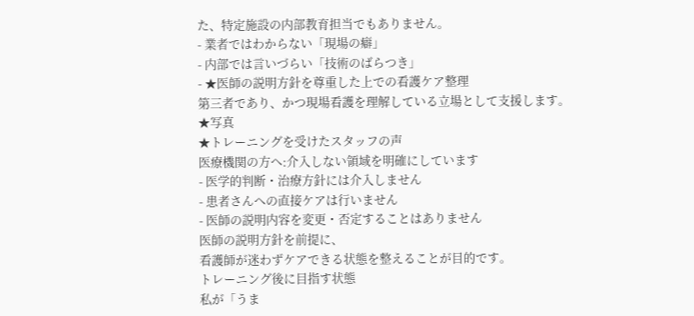た、特定施設の内部教育担当でもありません。
- 業者ではわからない「現場の癖」
- 内部では言いづらい「技術のばらつき」
- ★医師の説明方針を尊重した上での看護ケア整理
第三者であり、かつ現場看護を理解している立場として支援します。
★写真
★トレーニングを受けたスタッフの声
医療機関の方へ:介入しない領域を明確にしています
- 医学的判断・治療方針には介入しません
- 患者さんへの直接ケアは行いません
- 医師の説明内容を変更・否定することはありません
医師の説明方針を前提に、
看護師が迷わずケアできる状態を整えることが目的です。
トレーニング後に目指す状態
私が「うま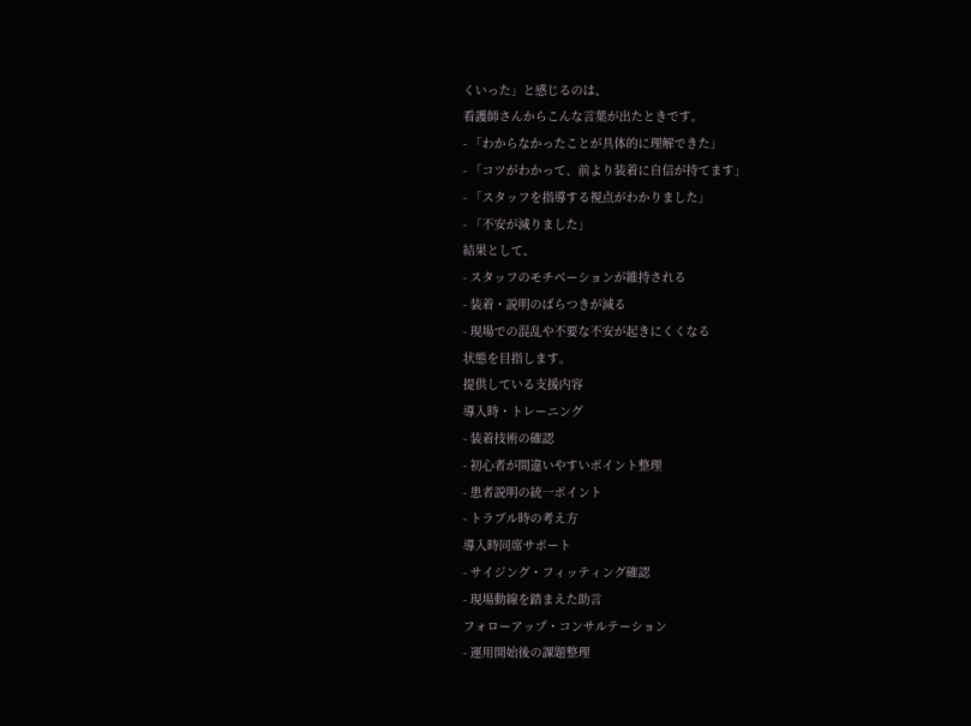くいった」と感じるのは、
看護師さんからこんな言葉が出たときです。
- 「わからなかったことが具体的に理解できた」
- 「コツがわかって、前より装着に自信が持てます」
- 「スタッフを指導する視点がわかりました」
- 「不安が減りました」
結果として、
- スタッフのモチベーションが維持される
- 装着・説明のばらつきが減る
- 現場での混乱や不要な不安が起きにくくなる
状態を目指します。
提供している支援内容
導入時・トレーニング
- 装着技術の確認
- 初心者が間違いやすいポイント整理
- 患者説明の統一ポイント
- トラブル時の考え方
導入時同席サポート
- サイジング・フィッティング確認
- 現場動線を踏まえた助言
フォローアップ・コンサルテーション
- 運用開始後の課題整理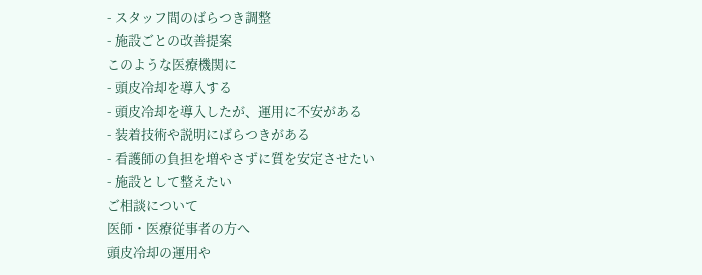- スタッフ間のばらつき調整
- 施設ごとの改善提案
このような医療機関に
- 頭皮冷却を導入する
- 頭皮冷却を導入したが、運用に不安がある
- 装着技術や説明にばらつきがある
- 看護師の負担を増やさずに質を安定させたい
- 施設として整えたい
ご相談について
医師・医療従事者の方へ
頭皮冷却の運用や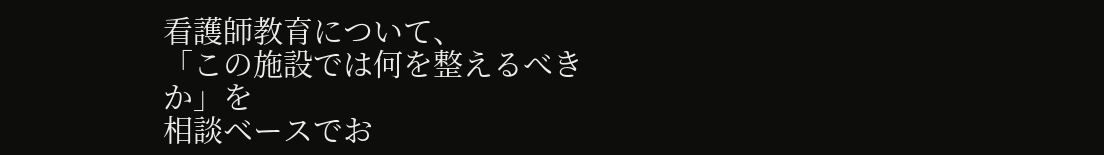看護師教育について、
「この施設では何を整えるべきか」を
相談ベースでお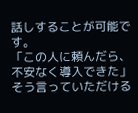話しすることが可能です。
「この人に頼んだら、不安なく導入できた」
そう言っていただける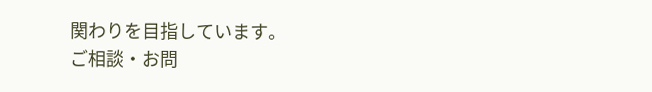関わりを目指しています。
ご相談・お問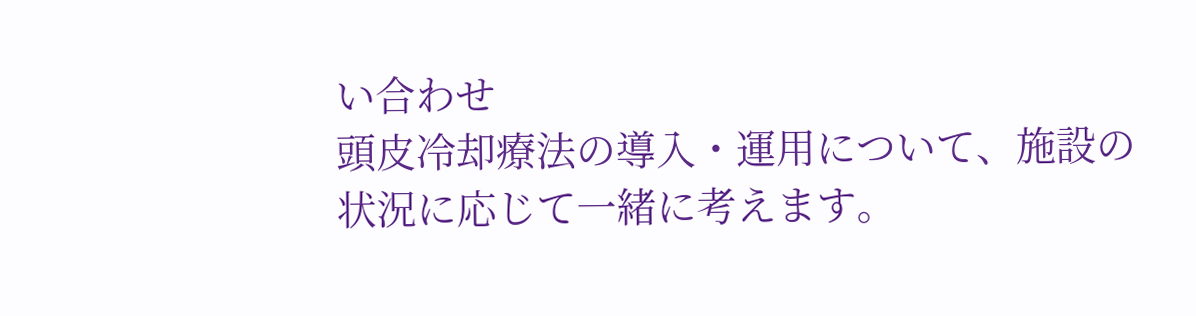い合わせ
頭皮冷却療法の導入・運用について、施設の状況に応じて一緒に考えます。